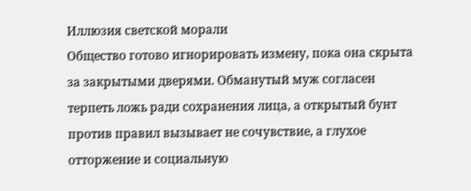Иллюзия светской морали
Общество готово игнорировать измену, пока она скрыта за закрытыми дверями. Обманутый муж согласен терпеть ложь ради сохранения лица, а открытый бунт против правил вызывает не сочувствие, а глухое отторжение и социальную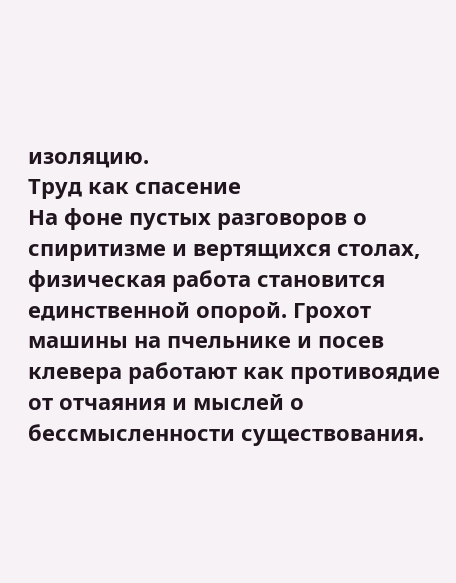изоляцию.
Труд как спасение
На фоне пустых разговоров о спиритизме и вертящихся столах, физическая работа становится единственной опорой. Грохот машины на пчельнике и посев клевера работают как противоядие от отчаяния и мыслей о бессмысленности существования.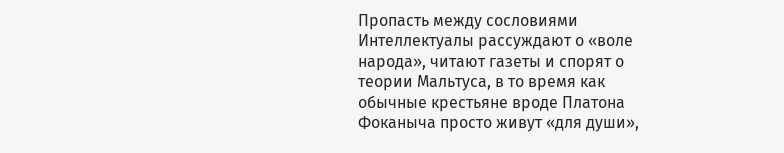Пропасть между сословиями
Интеллектуалы рассуждают о «воле народа», читают газеты и спорят о теории Мальтуса, в то время как обычные крестьяне вроде Платона Фоканыча просто живут «для души»,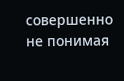совершенно не понимая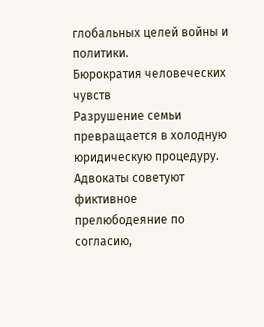глобальных целей войны и политики.
Бюрократия человеческих чувств
Разрушение семьи превращается в холодную юридическую процедуру. Адвокаты советуют фиктивное прелюбодеяние по согласию,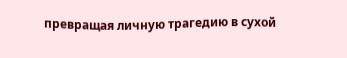превращая личную трагедию в сухой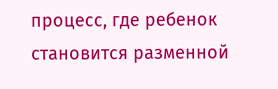процесс, где ребенок становится разменной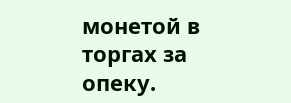монетой в торгах за опеку.